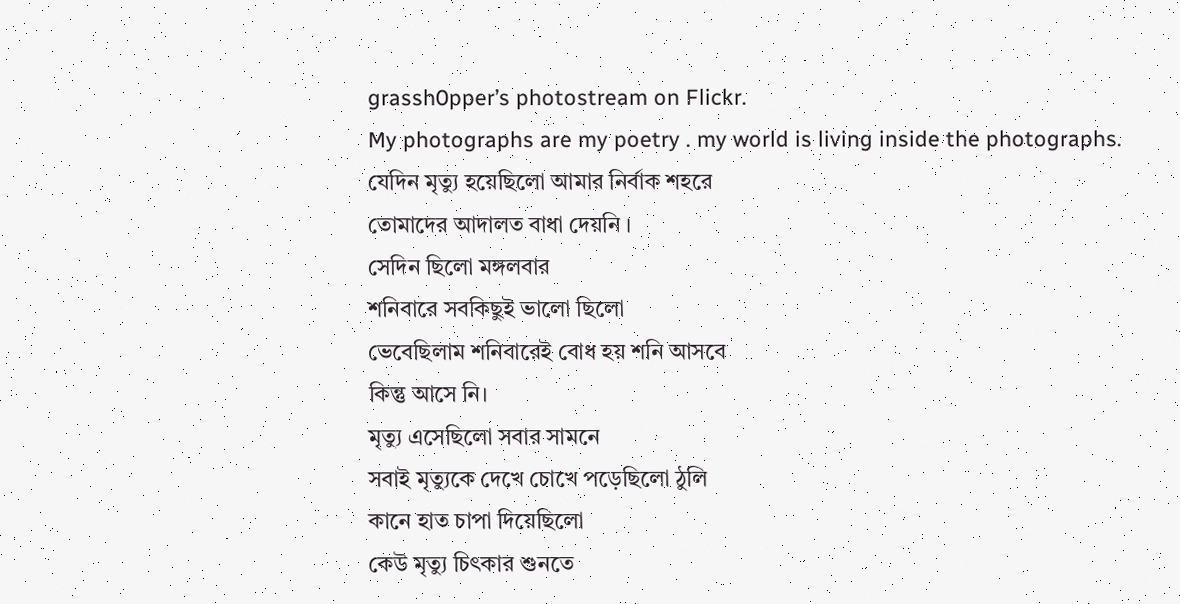grassh0pper’s photostream on Flickr.
My photographs are my poetry . my world is living inside the photographs.
যেদিন মৃত্যু হয়েছিলো আমার নির্বাক শহরে
তোমাদের আদালত বাধা দেয়নি ।
সেদিন ছিলো মঙ্গলবার
শনিবারে সবকিছুই ভালো ছিলো
ভেবেছিলাম শনিবারেই বোধ হয় শনি আসবে
কিন্তু আসে নি।
মৃত্যু এসেছিলো সবার সামনে
সবাই মৃত্যুকে দেখে চোখে পড়েছিলো ঠুলি
কানে হাত চাপা দিয়েছিলো
কেউ মৃত্যু চিৎকার শুনতে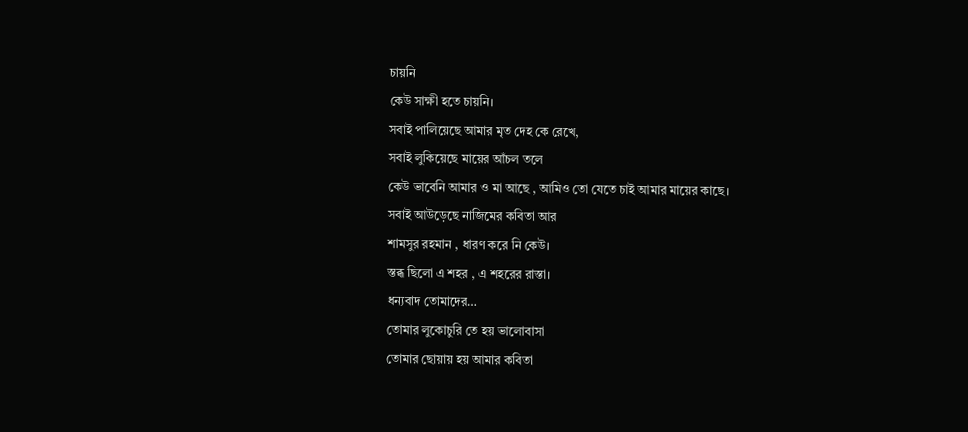চায়নি
কেউ সাক্ষী হতে চায়নি।
সবাই পালিয়েছে আমার মৃত দেহ কে রেখে,
সবাই লুকিয়েছে মায়ের আঁচল তলে
কেউ ভাবেনি আমার ও মা আছে , আমিও তো যেতে চাই আমার মায়ের কাছে।
সবাই আউড়েছে নাজিমের কবিতা আর
শামসুর রহমান , ধারণ করে নি কেউ।
স্তব্ধ ছিলো এ শহর , এ শহরের রাস্তা।
ধন্যবাদ তোমাদের…
তোমার লুকোচুরি তে হয় ভালোবাসা
তোমার ছোয়ায় হয় আমার কবিতা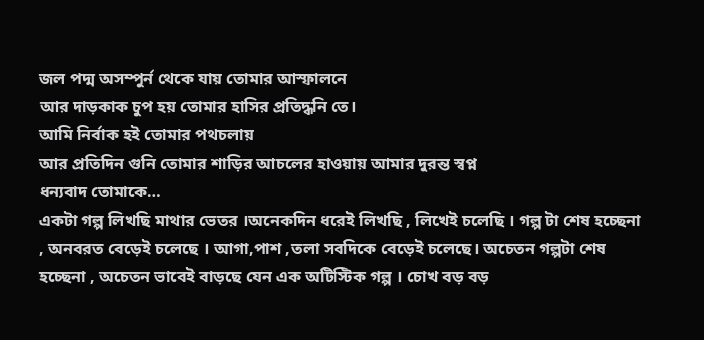জল পদ্ম অসম্পুর্ন থেকে যায় তোমার আস্ফালনে
আর দাড়কাক চুপ হয় তোমার হাসির প্রতিদ্ধনি তে।
আমি নির্বাক হই তোমার পথচলায়
আর প্রতিদিন গুনি তোমার শাড়ির আচলের হাওয়ায় আমার দুরন্ত স্বপ্ন
ধন্যবাদ তোমাকে…
একটা গল্প লিখছি মাথার ভেতর ।অনেকদিন ধরেই লিখছি , লিখেই চলেছি । গল্প টা শেষ হচ্ছেনা , অনবরত বেড়েই চলেছে । আগা,পাশ ,তলা সবদিকে বেড়েই চলেছে। অচেতন গল্পটা শেষ হচ্ছেনা , অচেতন ভাবেই বাড়ছে যেন এক অটিস্টিক গল্প । চোখ বড় বড়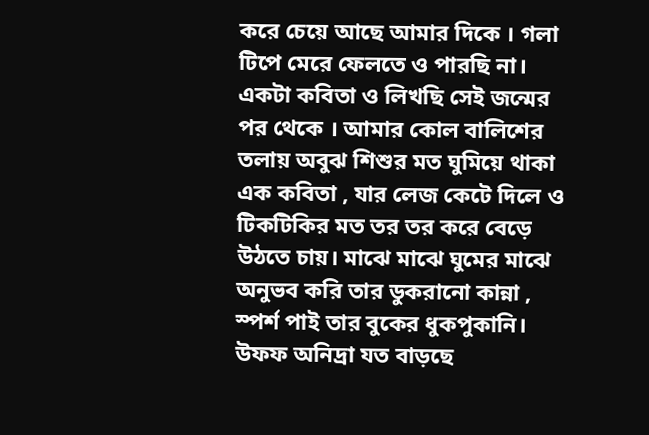করে চেয়ে আছে আমার দিকে । গলা টিপে মেরে ফেলতে ও পারছি না।
একটা কবিতা ও লিখছি সেই জন্মের পর থেকে । আমার কোল বালিশের তলায় অবুঝ শিশুর মত ঘুমিয়ে থাকা এক কবিতা , যার লেজ কেটে দিলে ও টিকটিকির মত তর তর করে বেড়ে উঠতে চায়। মাঝে মাঝে ঘুমের মাঝে অনুভব করি তার ডুকরানো কান্না , স্পর্শ পাই তার বুকের ধুকপুকানি। উফফ অনিদ্রা যত বাড়ছে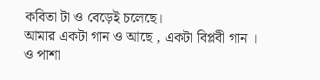কবিতা টা ও বেড়েই চলেছে।
আমার একটা গান ও আছে , একটা বিপ্লবী গান । ও পাশা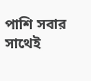পাশি সবার সাথেই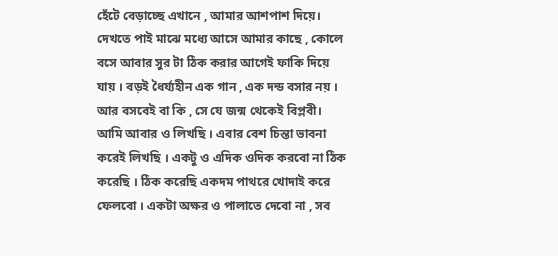হেঁটে বেড়াচ্ছে এখানে , আমার আশপাশ দিয়ে। দেখতে পাই মাঝে মধ্যে আসে আমার কাছে , কোলে বসে আবার সুর টা ঠিক করার আগেই ফাকি দিয়ে যায় । বড়ই ধৈর্য্যহীন এক গান , এক দন্ড বসার নয় । আর বসবেই বা কি , সে যে জন্ম থেকেই বিপ্লবী।
আমি আবার ও লিখছি । এবার বেশ চিন্তা ভাবনা করেই লিখছি । একটু ও এদিক ওদিক করবো না ঠিক করেছি । ঠিক করেছি একদম পাথরে খোদাই করে ফেলবো । একটা অক্ষর ও পালাতে দেবো না , সব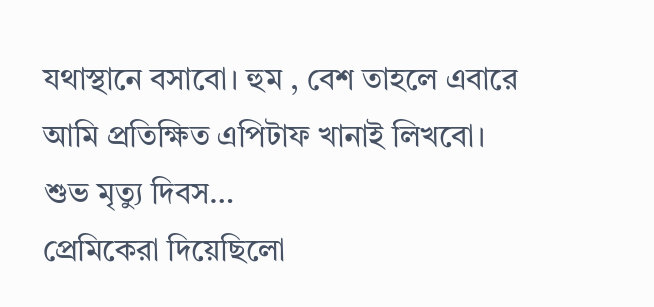যথাস্থানে বসাবো। হুম , বেশ তাহলে এবারে আমি প্রতিক্ষিত এপিটাফ খানাই লিখবো।
শুভ মৃত্যু দিবস…
প্রেমিকেরা দিয়েছিলো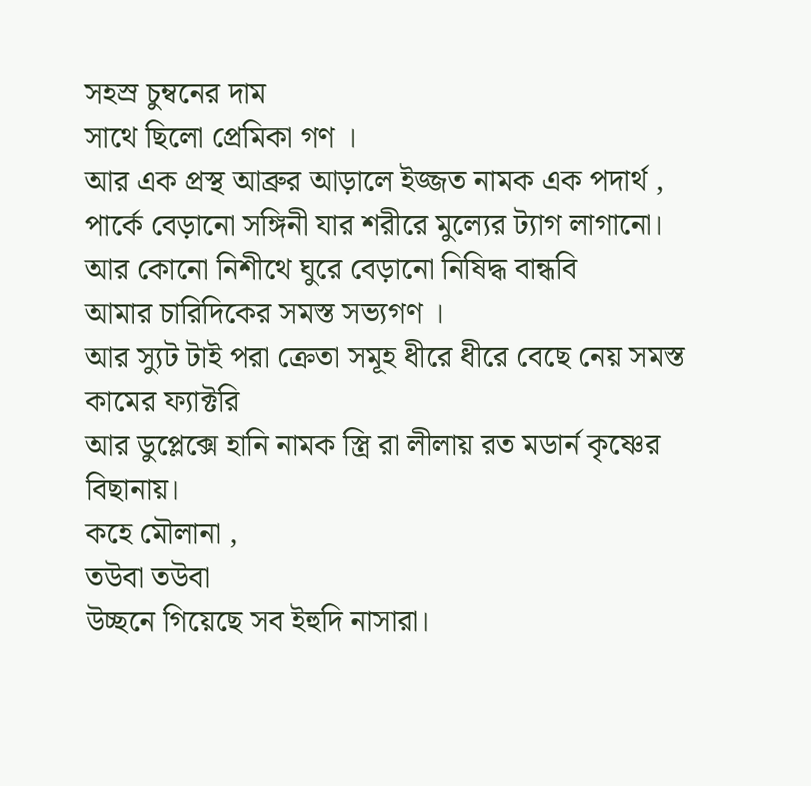সহস্র চুম্বনের দাম
সাথে ছিলো প্রেমিকা গণ ।
আর এক প্রস্থ আব্রুর আড়ালে ইজ্জত নামক এক পদার্থ ,
পার্কে বেড়ানো সঙ্গিনী যার শরীরে মুল্যের ট্যাগ লাগানো।
আর কোনো নিশীথে ঘুরে বেড়ানো নিষিদ্ধ বান্ধবি
আমার চারিদিকের সমস্ত সভ্যগণ ।
আর স্যুট টাই পরা ক্রেতা সমূহ ধীরে ধীরে বেছে নেয় সমস্ত কামের ফ্যাক্টরি
আর ডুপ্লেক্সে হানি নামক স্ত্রি রা লীলায় রত মডার্ন কৃষ্ণের বিছানায়।
কহে মৌলানা ,
তউবা তউবা
উচ্ছনে গিয়েছে সব ইহুদি নাসারা।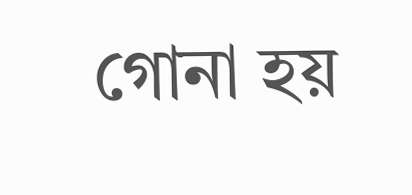গোনা হয়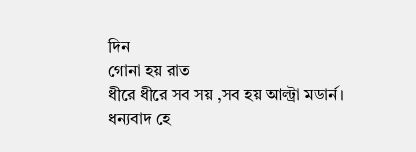দিন
গোনা হয় রাত
ধীরে ধীরে সব সয় ,সব হয় আল্ট্রা মডার্ন।
ধন্যবাদ হে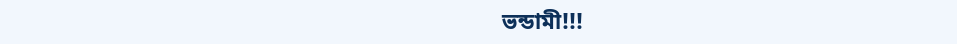ভন্ডামী!!!